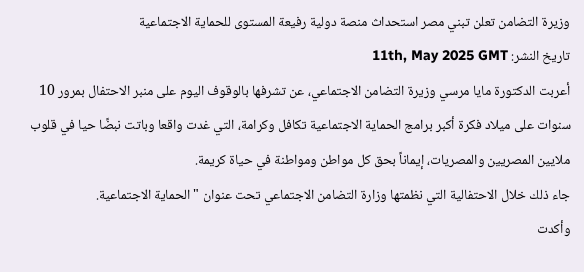وزيرة التضامن تعلن تبني مصر استحداث منصة دولية رفيعة المستوى للحماية الاجتماعية
تاريخ النشر: 11th, May 2025 GMT
أعربت الدكتورة مايا مرسي وزيرة التضامن الاجتماعي، عن تشرفها بالوقوف اليوم على منبر الاحتفال بمرور 10 سنوات على ميلاد فكرة أكبر برامج الحماية الاجتماعية تكافل وكرامة، التي غدت واقعا وباتت نبضًا حيا في قلوب ملايين المصريين والمصريات، إيماناً بحق كل مواطن ومواطنة في حياة كريمة.
جاء ذلك خلال الاحتفالية التي نظمتها وزارة التضامن الاجتماعي تحت عنوان " الحماية الاجتماعية.
وأكدت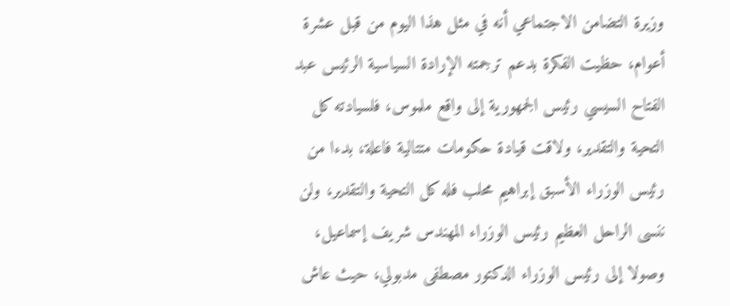وزيرة التضامن الاجتماعي أنه في مثل هذا اليوم من قبل عشرة أعوام، حظيت الفكرة بدعم ترجمته الإرادة السياسية الرئيس عبد الفتاح السيسي رئيس الجمهورية إلى واقع ملموس، فلسيادته كل التحية والتقدير، ولاقت قيادة حكومات متتالية فاعلة، بدءا من رئيس الوزراء الأسبق إبراهيم محلب فله كل التحية والتقدير، ولن ننسى الراحل العظيم رئيس الوزراء المهندس شريف إسماعيل، وصولا إلى رئيس الوزراء الدكتور مصطفى مدبولي، حيث عاش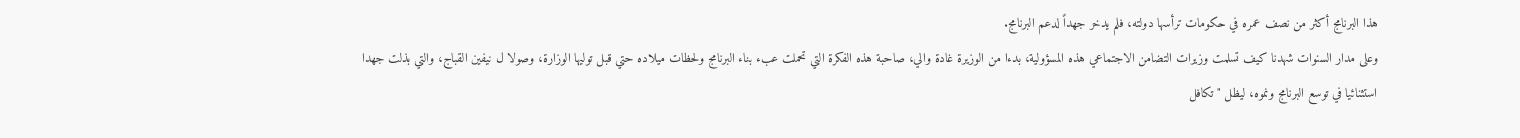هذا البرنامج أكثر من نصف عمره في حكومات ترأسها دولته، فلم يدخر جهداً لدعم البرنامج.
وعلى مدار السنوات شهدنا كيف تسلمت وزيرات التضامن الاجتماعي هذه المسؤولية، بدءا من الوزيرة غادة والي، صاحبة هذه الفكرة التي تحملت عبء بناء البرنامج ولحظات ميلاده حتي قبل توليها الوزارة، وصولا ل نيفين القباج، والتي بذلت جهدا استثنائيا في توسع البرنامج ونموه، ليظل " تكافل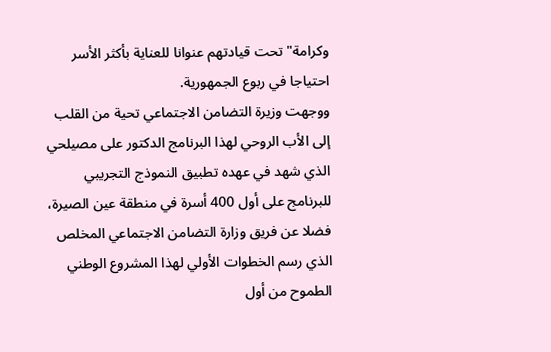وكرامة" تحت قيادتهم عنوانا للعناية بأكثر الأسر احتياجا في ربوع الجمهورية.
ووجهت وزيرة التضامن الاجتماعي تحية من القلب إلى الأب الروحي لهذا البرنامج الدكتور على مصيلحي الذي شهد في عهده تطبيق النموذج التجريبي للبرنامج على أول 400 أسرة في منطقة عين الصيرة، فضلا عن فريق وزارة التضامن الاجتماعي المخلص الذي رسم الخطوات الأولي لهذا المشروع الوطني الطموح من أول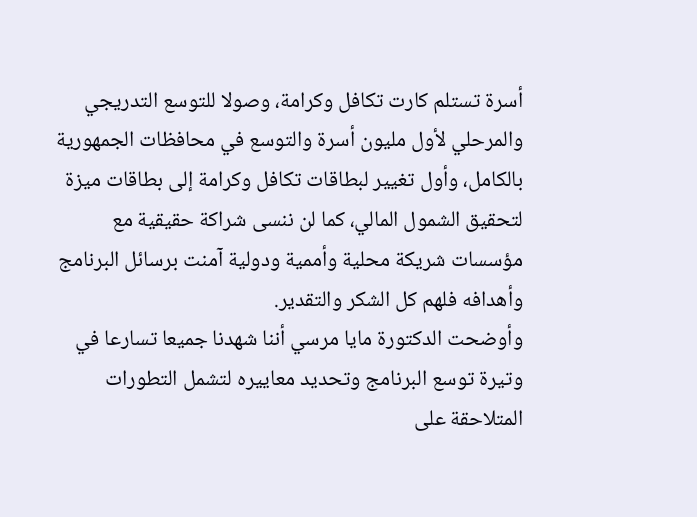أسرة تستلم كارت تكافل وكرامة، وصولا للتوسع التدريجي والمرحلي لأول مليون أسرة والتوسع في محافظات الجمهورية بالكامل، وأول تغيير لبطاقات تكافل وكرامة إلى بطاقات ميزة لتحقيق الشمول المالي، كما لن ننسى شراكة حقيقية مع مؤسسات شريكة محلية وأممية ودولية آمنت برسائل البرنامج وأهدافه فلهم كل الشكر والتقدير.
وأوضحت الدكتورة مايا مرسي أننا شهدنا جميعا تسارعا في وتيرة توسع البرنامج وتحديد معاييره لتشمل التطورات المتلاحقة على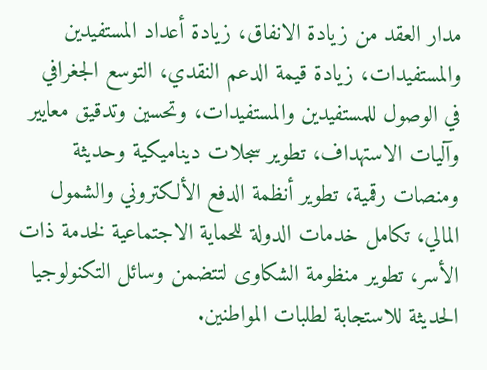مدار العقد من زيادة الانفاق، زيادة أعداد المستفيدين والمستفيدات، زيادة قيمة الدعم النقدي، التوسع الجغرافي في الوصول للمستفيدين والمستفيدات، وتحسين وتدقيق معايير وآليات الاستهداف، تطوير سجلات ديناميكية وحديثة ومنصات رقمية، تطوير أنظمة الدفع الألكتروني والشمول المالي، تكامل خدمات الدولة للحماية الاجتماعية لخدمة ذات الأسر، تطوير منظومة الشكاوى لتتضمن وسائل التكنولوجيا الحديثة للاستجابة لطلبات المواطنين.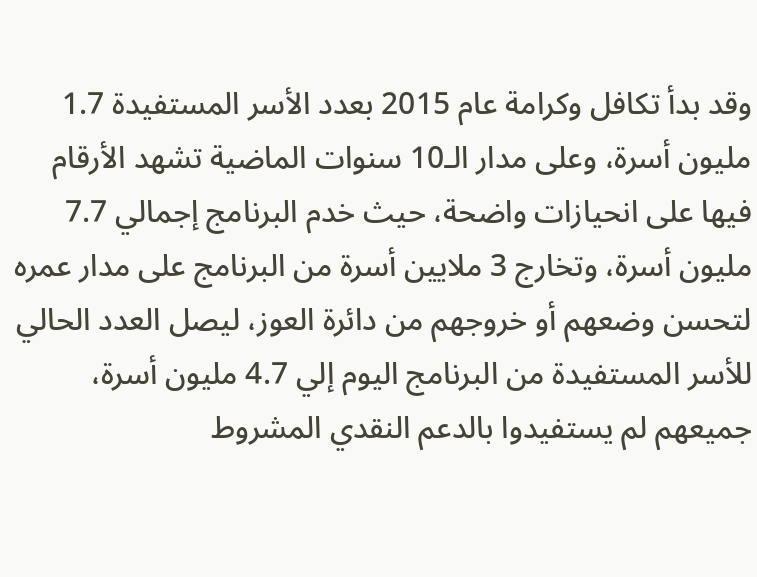وقد بدأ تكافل وكرامة عام 2015 بعدد الأسر المستفيدة 1.7 مليون أسرة، وعلى مدار الـ10 سنوات الماضية تشهد الأرقام فيها على انحيازات واضحة، حيث خدم البرنامج إجمالي 7.7 مليون أسرة، وتخارج 3 ملايين أسرة من البرنامج على مدار عمره لتحسن وضعهم أو خروجهم من دائرة العوز، ليصل العدد الحالي للأسر المستفيدة من البرنامج اليوم إلي 4.7 مليون أسرة، جميعهم لم يستفيدوا بالدعم النقدي المشروط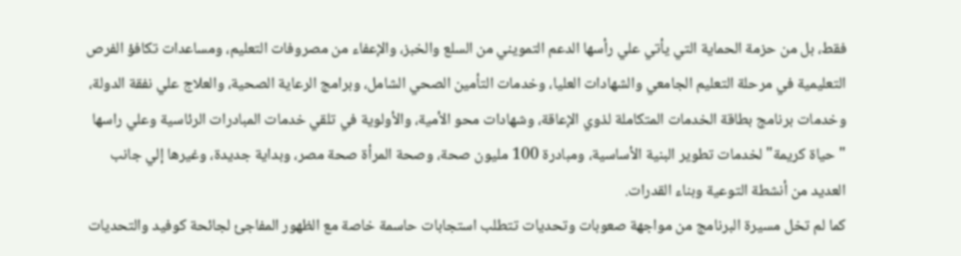فقط، بل من حزمة الحماية التي يأتي علي رأسها الدعم التمويني من السلع والخبز، والإعفاء من مصروفات التعليم، ومساعدات تكافؤ الفرص التعليمية في مرحلة التعليم الجامعي والشهادات العليا، وخدمات التأمين الصحي الشامل، وبرامج الرعاية الصحية، والعلاج علي نفقة الدولة، وخدمات برنامج بطاقة الخدمات المتكاملة لذوي الإعاقة، وشهادات محو الأمية، والأولوية في تلقي خدمات المبادرات الرئاسية وعلي راسها "حياة كريمة" لخدمات تطوير البنية الأساسية، ومبادرة 100 مليون صحة، وصحة المرأة صحة مصر، وبداية جديدة، وغيرها إلي جانب العديد من أنشطة التوعية وبناء القدرات.
كما لم تخل مسيرة البرنامج من مواجهة صعوبات وتحديات تتطلب استجابات حاسمة خاصة مع الظهور المفاجئ لجائحة كوفيد والتحديات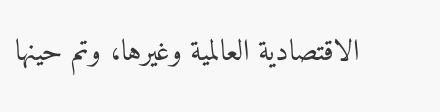الاقتصادية العالمية وغيرها، وتم حينها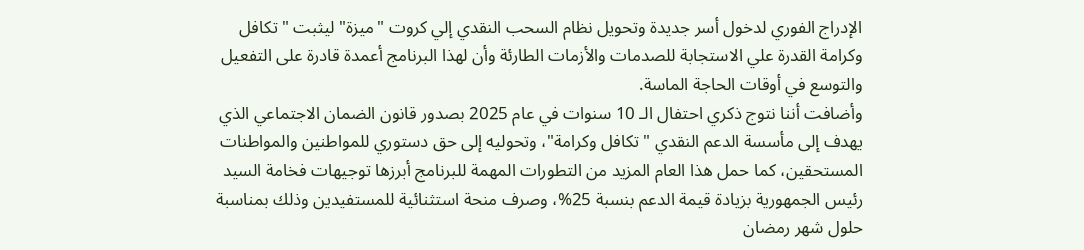الإدراج الفوري لدخول أسر جديدة وتحويل نظام السحب النقدي إلي كروت "ميزة" ليثبت "تكافل وكرامة القدرة علي الاستجابة للصدمات والأزمات الطارئة وأن لهذا البرنامج أعمدة قادرة على التفعيل والتوسع في أوقات الحاجة الماسة.
وأضافت أننا نتوج ذكري احتفال الـ 10 سنوات في عام 2025 بصدور قانون الضمان الاجتماعي الذي يهدف إلى مأسسة الدعم النقدي "تكافل وكرامة"، وتحوليه إلى حق دستوري للمواطنين والمواطنات المستحقين، كما حمل هذا العام المزيد من التطورات المهمة للبرنامج أبرزها توجيهات فخامة السيد رئيس الجمهورية بزيادة قيمة الدعم بنسبة 25%، وصرف منحة استثنائية للمستفيدين وذلك بمناسبة حلول شهر رمضان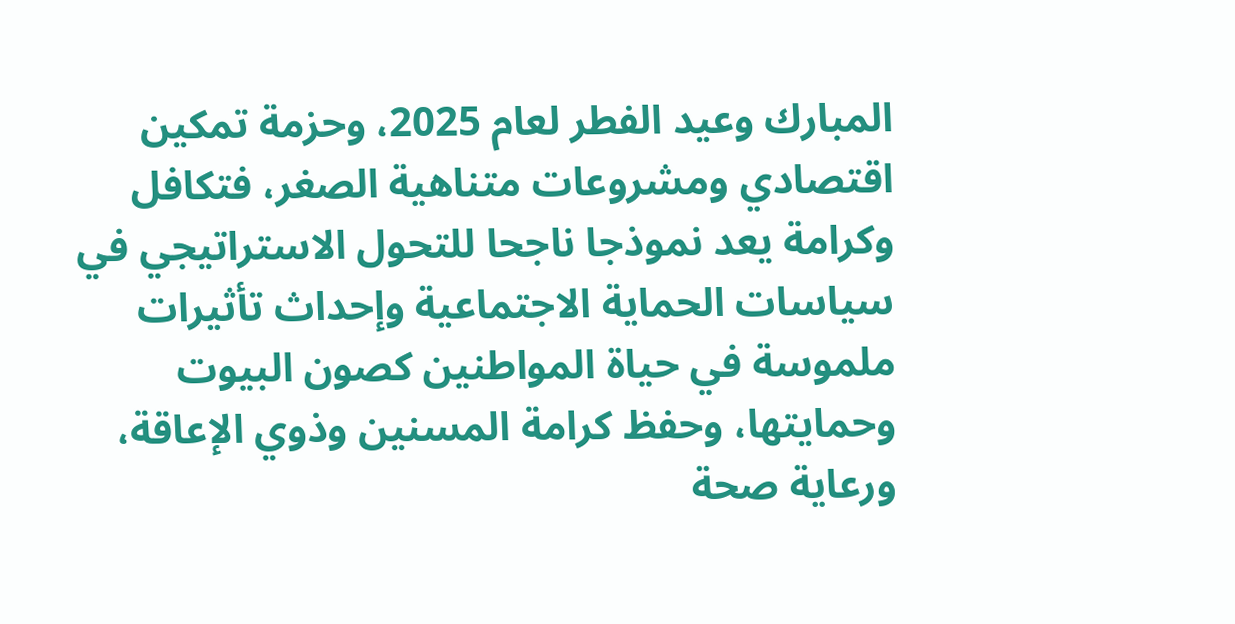المبارك وعيد الفطر لعام 2025، وحزمة تمكين اقتصادي ومشروعات متناهية الصغر، فتكافل وكرامة يعد نموذجا ناجحا للتحول الاستراتيجي في سياسات الحماية الاجتماعية وإحداث تأثيرات ملموسة في حياة المواطنين كصون البيوت وحمايتها، وحفظ كرامة المسنين وذوي الإعاقة، ورعاية صحة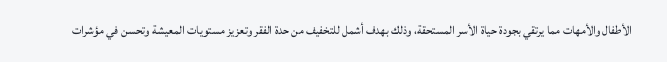الأطفال والأمهات مما يرتقي بجودة حياة الأسر المستحقة، وذلك بهدف أشمل للتخفيف من حدة الفقر وتعزيز مستويات المعيشة وتحسن في مؤشرات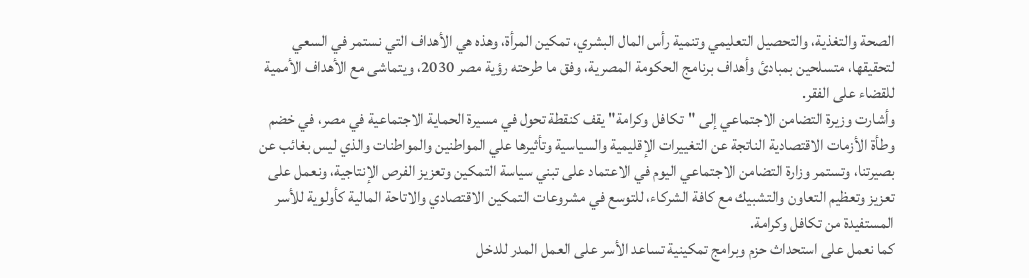الصحة والتغذية، والتحصيل التعليمي وتنمية رأس المال البشري، تمكين المرأة، وهذه هي الأهداف التي نستمر في السعي لتحقيقها، متسلحين بمبادئ وأهداف برنامج الحكومة المصرية، وفق ما طرحته رؤية مصر 2030، ويتماشى مع الأهداف الأممية للقضاء على الفقر.
وأشارت وزيرة التضامن الاجتماعي إلى "تكافل وكرامة" يقف كنقطة تحول في مسيرة الحماية الاجتماعية في مصر، في خضم وطأة الأزمات الاقتصادية الناتجة عن التغييرات الإقليمية والسياسية وتأثيرها علي المواطنين والمواطنات والذي ليس بغائب عن بصيرتنا، وتستمر وزارة التضامن الاجتماعي اليوم في الاعتماد على تبني سياسة التمكين وتعزيز الفرص الإنتاجية، ونعمل على تعزيز وتعظيم التعاون والتشبيك مع كافة الشركاء، للتوسع في مشروعات التمكين الاقتصادي والاتاحة المالية كأولوية للأسر المستفيدة من تكافل وكرامة.
كما نعمل على استحداث حزم وبرامج تمكينية تساعد الأسر على العمل المدر للدخل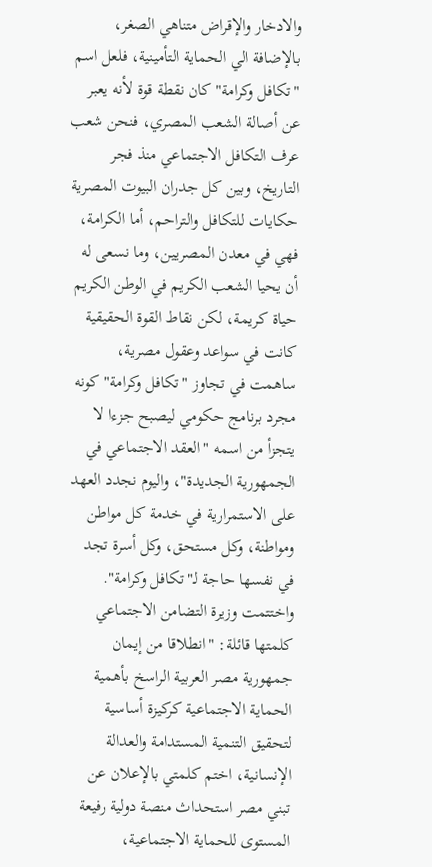والادخار والإقراض متناهي الصغر، بالإضافة الي الحماية التأمينية، فلعل اسم "تكافل وكرامة" كان نقطة قوة لأنه يعبر عن أصالة الشعب المصري، فنحن شعب عرف التكافل الاجتماعي منذ فجر التاريخ، وبين كل جدران البيوت المصرية حكايات للتكافل والتراحم، أما الكرامة، فهي في معدن المصريين، وما نسعى له أن يحيا الشعب الكريم في الوطن الكريم حياة كريمة، لكن نقاط القوة الحقيقية كانت في سواعد وعقول مصرية، ساهمت في تجاوز "تكافل وكرامة" كونه مجرد برنامج حكومي ليصبح جزءا لا يتجزأ من اسمه "العقد الاجتماعي في الجمهورية الجديدة"، واليوم نجدد العهد على الاستمرارية في خدمة كل مواطن ومواطنة، وكل مستحق، وكل أسرة تجد في نفسها حاجة لـ"تكافل وكرامة".
واختتمت وزيرة التضامن الاجتماعي كلمتها قائلة: "انطلاقا من إيمان جمهورية مصر العربية الراسخ بأهمية الحماية الاجتماعية كركيزة أساسية لتحقيق التنمية المستدامة والعدالة الإنسانية، اختم كلمتي بالإعلان عن تبني مصر استحداث منصة دولية رفيعة المستوى للحماية الاجتماعية،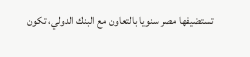تستضيفها مصر سنويا بالتعاون مع البنك الدولي، تكون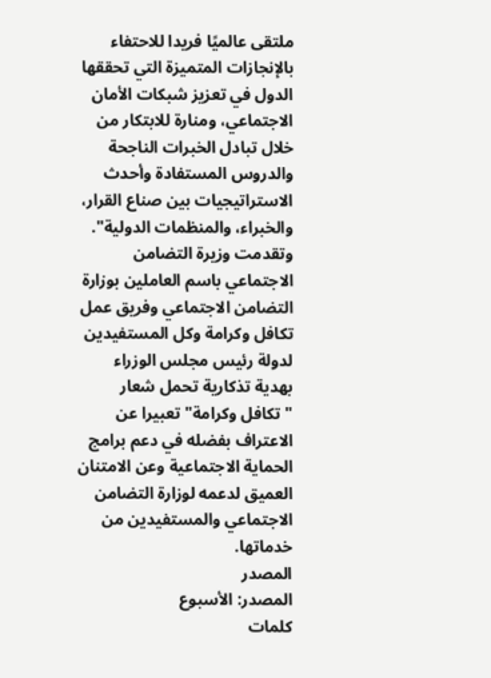ملتقى عالميًا فريدا للاحتفاء بالإنجازات المتميزة التي تحققها الدول في تعزيز شبكات الأمان الاجتماعي، ومنارة للابتكار من خلال تبادل الخبرات الناجحة والدروس المستفادة وأحدث الاستراتيجيات بين صناع القرار، والخبراء، والمنظمات الدولية".
وتقدمت وزيرة التضامن الاجتماعي باسم العاملين بوزارة التضامن الاجتماعي وفريق عمل تكافل وكرامة وكل المستفيدين لدولة رئيس مجلس الوزراء بهدية تذكارية تحمل شعار "تكافل وكرامة" تعبيرا عن الاعتراف بفضله في دعم برامج الحماية الاجتماعية وعن الامتنان العميق لدعمه لوزارة التضامن الاجتماعي والمستفيدين من خدماتها.
المصدر
المصدر: الأسبوع
كلمات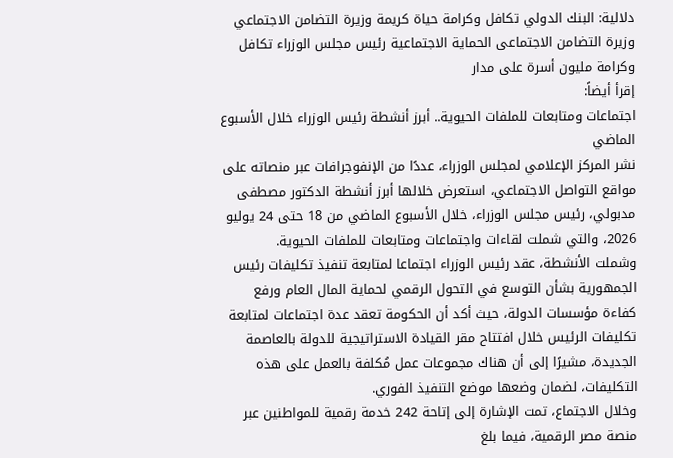دلالية: البنك الدولي تكافل وكرامة حياة كريمة وزيرة التضامن الاجتماعي وزیرة التضامن الاجتماعی الحمایة الاجتماعیة رئیس مجلس الوزراء تکافل وکرامة ملیون أسرة على مدار
إقرأ أيضاً:
اجتماعات ومتابعات للملفات الحيوية.. أبرز أنشطة رئيس الوزراء خلال الأسبوع الماضي
نشر المركز الإعلامي لمجلس الوزراء، عددًا من الإنفوجرافات عبر منصاته على مواقع التواصل الاجتماعي، استعرض خلالها أبرز أنشطة الدكتور مصطفى مدبولي، رئيس مجلس الوزراء، خلال الأسبوع الماضي من 18 حتى 24 يوليو 2026، والتي شملت لقاءات واجتماعات ومتابعات للملفات الحيوية.
وشملت الأنشطة، عقد رئيس الوزراء اجتماعا لمتابعة تنفيذ تكليفات رئيس الجمهورية بشأن التوسع في التحول الرقمي لحماية المال العام ورفع كفاءة مؤسسات الدولة، حيث أكد أن الحكومة تعقد عدة اجتماعات لمتابعة تكليفات الرئيس خلال افتتاح مقر القيادة الاستراتيجية للدولة بالعاصمة الجديدة، مشيرًا إلى أن هناك مجموعات عمل مُكلفة بالعمل على هذه التكليفات، لضمان وضعها موضع التنفيذ الفوري.
وخلال الاجتماع، تمت الإشارة إلى إتاحة 242 خدمة رقمية للمواطنين عبر منصة مصر الرقمية، فيما بلغ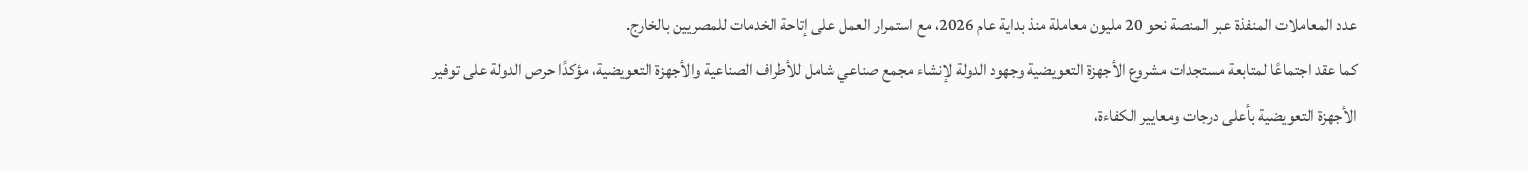عدد المعاملات المنفذة عبر المنصة نحو 20 مليون معاملة منذ بداية عام 2026، مع استمرار العمل على إتاحة الخدمات للمصريين بالخارج.
كما عقد اجتماعًا لمتابعة مستجدات مشروع الأجهزة التعويضية وجهود الدولة لإنشاء مجمع صناعي شامل للأطراف الصناعية والأجهزة التعويضية، مؤكدًا حرص الدولة على توفير الأجهزة التعويضية بأعلى درجات ومعايير الكفاءة،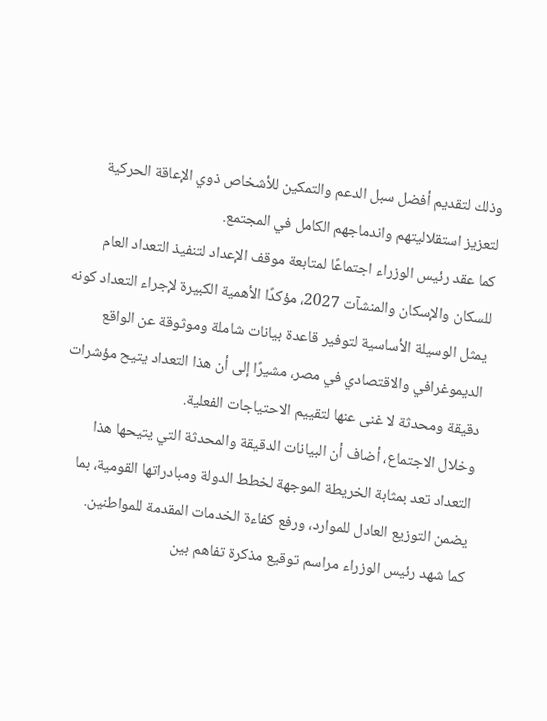وذلك لتقديم أفضل سبل الدعم والتمكين للأشخاص ذوي الإعاقة الحركية لتعزيز استقلاليتهم واندماجهم الكامل في المجتمع.
كما عقد رئيس الوزراء اجتماعًا لمتابعة موقف الإعداد لتنفيذ التعداد العام للسكان والإسكان والمنشآت 2027، مؤكدًا الأهمية الكبيرة لإجراء التعداد كونه يمثل الوسيلة الأساسية لتوفير قاعدة بيانات شاملة وموثوقة عن الواقع الديموغرافي والاقتصادي في مصر، مشيرًا إلى أن هذا التعداد يتيح مؤشرات دقيقة ومحدثة لا غنى عنها لتقييم الاحتياجات الفعلية.
وخلال الاجتماع، أضاف أن البيانات الدقيقة والمحدثة التي يتيحها هذا التعداد تعد بمثابة الخريطة الموجهة لخطط الدولة ومبادراتها القومية، بما يضمن التوزيع العادل للموارد، ورفع كفاءة الخدمات المقدمة للمواطنين.
كما شهد رئيس الوزراء مراسم توقيع مذكرة تفاهم بين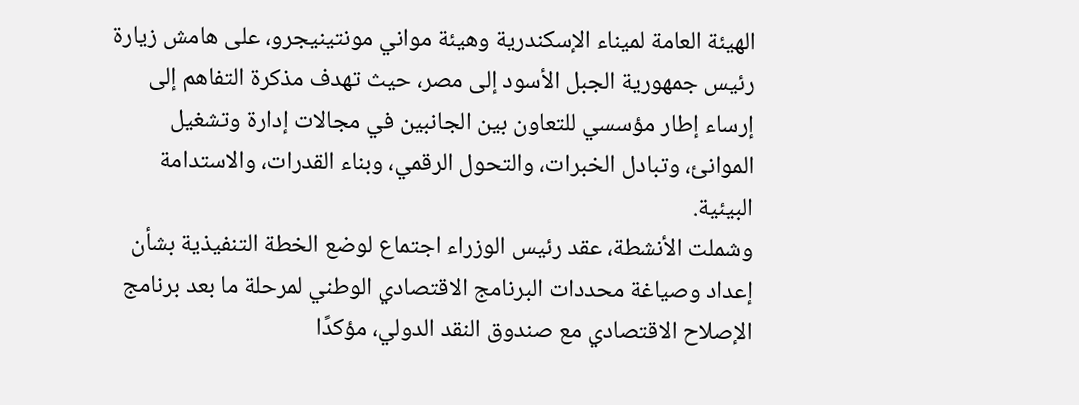الهيئة العامة لميناء الإسكندرية وهيئة مواني مونتينيجرو، على هامش زيارة رئيس جمهورية الجبل الأسود إلى مصر، حيث تهدف مذكرة التفاهم إلى إرساء إطار مؤسسي للتعاون بين الجانبين في مجالات إدارة وتشغيل الموانئ، وتبادل الخبرات، والتحول الرقمي، وبناء القدرات، والاستدامة البيئية.
وشملت الأنشطة، عقد رئيس الوزراء اجتماع لوضع الخطة التنفيذية بشأن إعداد وصياغة محددات البرنامج الاقتصادي الوطني لمرحلة ما بعد برنامج الإصلاح الاقتصادي مع صندوق النقد الدولي، مؤكدًا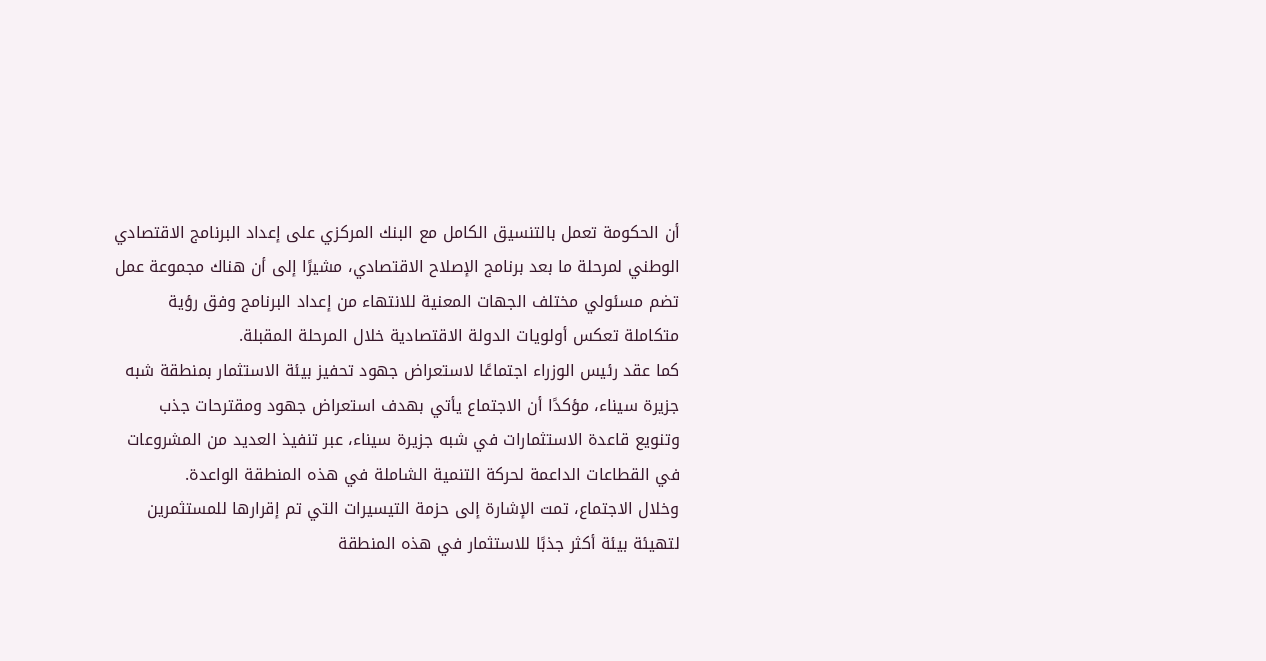أن الحكومة تعمل بالتنسيق الكامل مع البنك المركزي على إعداد البرنامج الاقتصادي الوطني لمرحلة ما بعد برنامج الإصلاح الاقتصادي، مشيرًا إلى أن هناك مجموعة عمل تضم مسئولي مختلف الجهات المعنية للانتهاء من إعداد البرنامج وفق رؤية متكاملة تعكس أولويات الدولة الاقتصادية خلال المرحلة المقبلة.
كما عقد رئيس الوزراء اجتماعًا لاستعراض جهود تحفيز بيئة الاستثمار بمنطقة شبه جزيرة سيناء، مؤكدًا أن الاجتماع يأتي بهدف استعراض جهود ومقترحات جذب وتنويع قاعدة الاستثمارات في شبه جزيرة سيناء، عبر تنفيذ العديد من المشروعات في القطاعات الداعمة لحركة التنمية الشاملة في هذه المنطقة الواعدة.
وخلال الاجتماع، تمت الإشارة إلى حزمة التيسيرات التي تم إقرارها للمستثمرين لتهيئة بيئة أكثر جذبًا للاستثمار في هذه المنطقة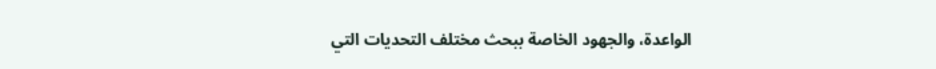الواعدة، والجهود الخاصة ببحث مختلف التحديات التي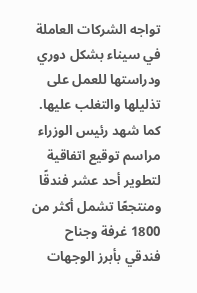تواجه الشركات العاملة في سيناء بشكل دوري ودراستها للعمل على تذليلها والتغلب عليها.
كما شهد رئيس الوزراء مراسم توقيع اتفاقية لتطوير أحد عشر فندقًا ومنتجعًا تشمل أكثر من 1800 غرفة وجناح فندقي بأبرز الوجهات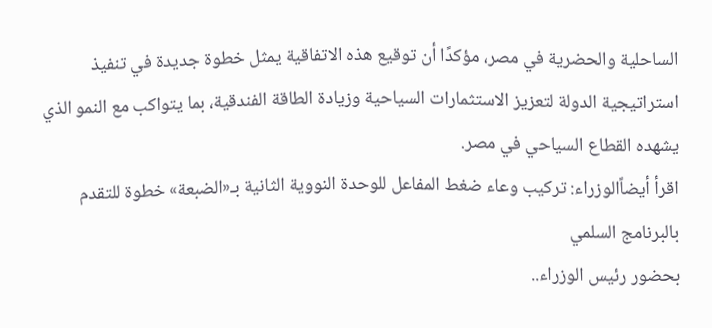الساحلية والحضرية في مصر، مؤكدًا أن توقيع هذه الاتفاقية يمثل خطوة جديدة في تنفيذ استراتيجية الدولة لتعزيز الاستثمارات السياحية وزيادة الطاقة الفندقية، بما يتواكب مع النمو الذي يشهده القطاع السياحي في مصر.
اقرأ أيضاًالوزراء: تركيب وعاء ضغط المفاعل للوحدة النووية الثانية بـ«الضبعة» خطوة للتقدم بالبرنامج السلمي
بحضور رئيس الوزراء..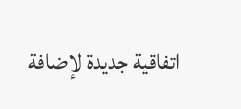اتفاقية جديدة لإضافة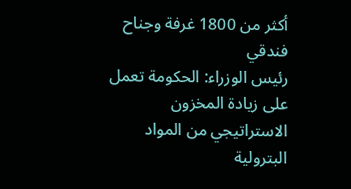أكثر من 1800 غرفة وجناح فندقي
رئيس الوزراء: الحكومة تعمل على زيادة المخزون الاستراتيجي من المواد البترولية